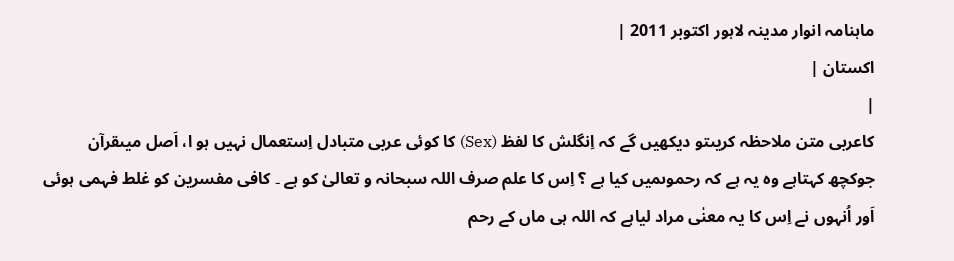ماہنامہ انوار مدینہ لاہور اکتوبر 2011 |
اكستان |
|
کاعربی متن ملاحظہ کریںتو دیکھیں گے کہ اِنگلش کا لفظ (Sex) کا کوئی عربی متبادل اِستعمال نہیں ہو ا، اَصل میںقرآن جوکچھ کہتاہے وہ یہ ہے کہ رحموںمیں کیا ہے ؟ اِس کا علم صرف اللہ سبحانہ و تعالیٰ کو ہے ۔ کافی مفسرین کو غلط فہمی ہوئی اَور اُنہوں نے اِس کا یہ معنٰی مراد لیاہے کہ اللہ ہی ماں کے رحم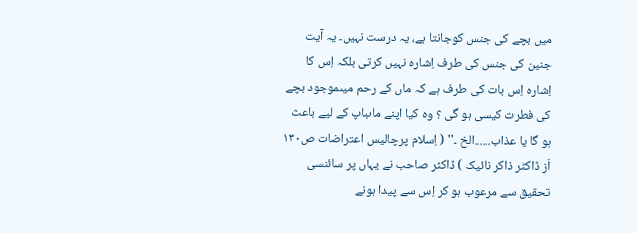میں بچے کی جنس کوجانتا ہے، یہ درست نہیں۔ یہ آیت جنین کی جنس کی طرف اِشارہ نہیں کرتی بلکہ اِس کا اِشارہ اِس بات کی طرف ہے کہ ماں کے رحم میںموجود بچے کی فطرت کیسی ہو گی ؟ وہ کیا اپنے ماںباپ کے لیے باعث ہو گا یا عذاب......الخ ۔'' ( اِسلام پرچالیس اعتراضات ص١٣٠ اَز ڈاکٹر ذاکر نائیک ) ڈاکٹر صاحب نے یہاں پر سائنسی تحقیق سے مرعوب ہو کر اِس سے پیدا ہونے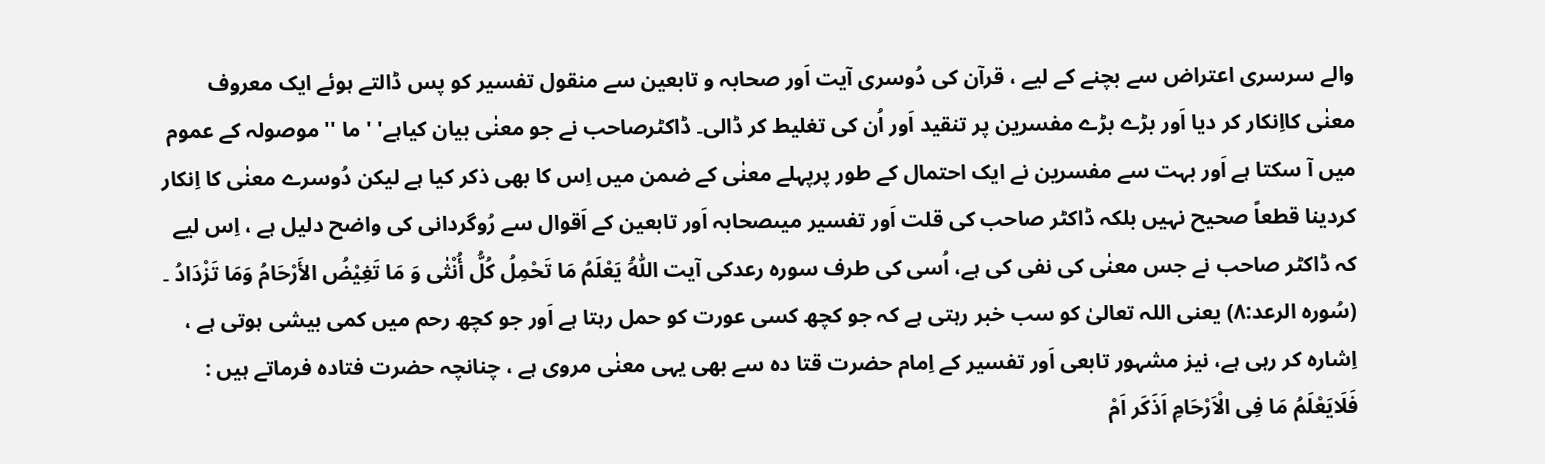والے سرسری اعتراض سے بچنے کے لیے ، قرآن کی دُوسری آیت اَور صحابہ و تابعین سے منقول تفسیر کو پس ڈالتے ہوئے ایک معروف معنٰی کااِنکار کر دیا اَور بڑے بڑے مفسرین پر تنقید اَور اُن کی تغلیط کر ڈالی۔ ڈاکٹرصاحب نے جو معنٰی بیان کیاہے' ' ما '' موصولہ کے عموم میں آ سکتا ہے اَور بہت سے مفسرین نے ایک احتمال کے طور پرپہلے معنٰی کے ضمن میں اِس کا بھی ذکر کیا ہے لیکن دُوسرے معنٰی کا اِنکار کردینا قطعاً صحیح نہیں بلکہ ڈاکٹر صاحب کی قلت اَور تفسیر میںصحابہ اَور تابعین کے اَقوال سے رُوگردانی کی واضح دلیل ہے ، اِس لیے کہ ڈاکٹر صاحب نے جس معنٰی کی نفی کی ہے، اُسی کی طرف سورہ رعدکی آیت اَللّٰہُ یَعْلَمُ مَا تَحْمِلُ کُلُّ أُنْثٰی وَ مَا تَغِیْضُ الأَرْحَامُ وَمَا تَزْدَادُ ۔ (سُورہ الرعد:٨) یعنی اللہ تعالیٰ کو سب خبر رہتی ہے کہ جو کچھ کسی عورت کو حمل رہتا ہے اَور جو کچھ رحم میں کمی بیشی ہوتی ہے ، اِشارہ کر رہی ہے، نیز مشہور تابعی اَور تفسیر کے اِمام حضرت قتا دہ سے بھی یہی معنٰی مروی ہے ، چنانچہ حضرت فتادہ فرماتے ہیں : فَلَایَعْلَمُ مَا فِی الْاَرْحَامِ اَذَکَر اَمْ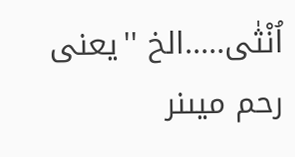اُنْثٰی.....الخ ''یعنی رحم میںنر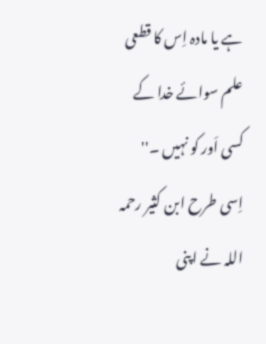ہے یا مادہ اِس کا قطعی علم سوائے خدا کے کسی اَور کو نہیں ۔'' اِسی طرح ابن کثیر رحمہ اللہ نے اپنی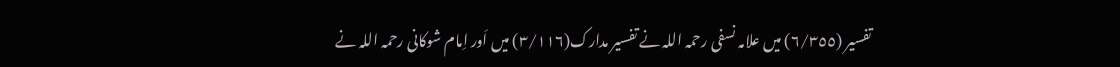تفسیر (٦/٣٥٥) میں علامہ نسفی رحمہ اللہ نے تفسیر مدارک(٣/١١٦) میں اَور اِمام شوکانی رحمہ اللہ نے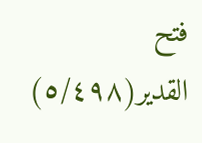فتح القدیر(٥/٤٩٨)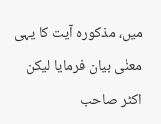میں، مذکورہ آیت کا یہی معنٰی بیان فرمایا لیکن اکٹر صاحب